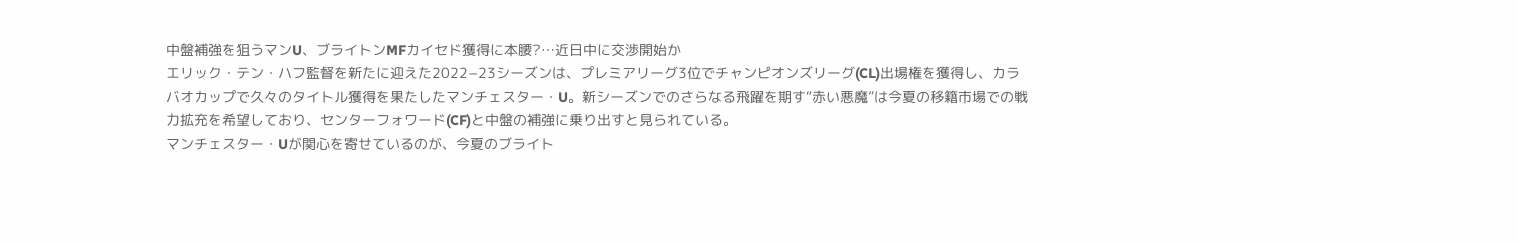中盤補強を狙うマンU、ブライトンMFカイセド獲得に本腰?…近日中に交渉開始か
エリック・テン・ハフ監督を新たに迎えた2022−23シーズンは、プレミアリーグ3位でチャンピオンズリーグ(CL)出場権を獲得し、カラバオカップで久々のタイトル獲得を果たしたマンチェスター・U。新シーズンでのさらなる飛躍を期す“赤い悪魔”は今夏の移籍市場での戦力拡充を希望しており、センターフォワード(CF)と中盤の補強に乗り出すと見られている。
マンチェスター・Uが関心を寄せているのが、今夏のブライト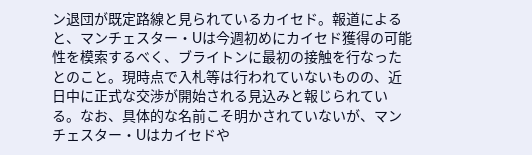ン退団が既定路線と見られているカイセド。報道によると、マンチェスター・Uは今週初めにカイセド獲得の可能性を模索するべく、ブライトンに最初の接触を行なったとのこと。現時点で入札等は行われていないものの、近日中に正式な交渉が開始される見込みと報じられている。なお、具体的な名前こそ明かされていないが、マンチェスター・Uはカイセドや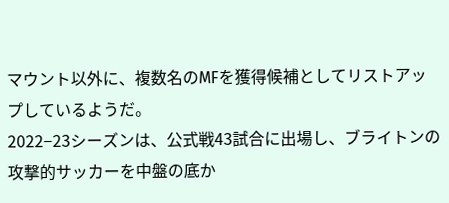マウント以外に、複数名のMFを獲得候補としてリストアップしているようだ。
2022−23シーズンは、公式戦43試合に出場し、ブライトンの攻撃的サッカーを中盤の底か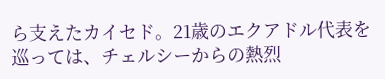ら支えたカイセド。21歳のエクアドル代表を巡っては、チェルシーからの熱烈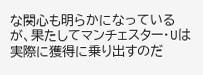な関心も明らかになっているが、果たしてマンチェスター・Uは実際に獲得に乗り出すのだ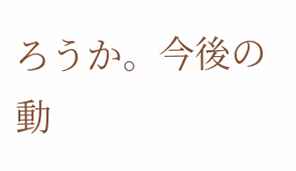ろうか。今後の動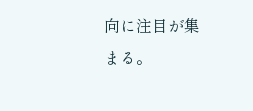向に注目が集まる。